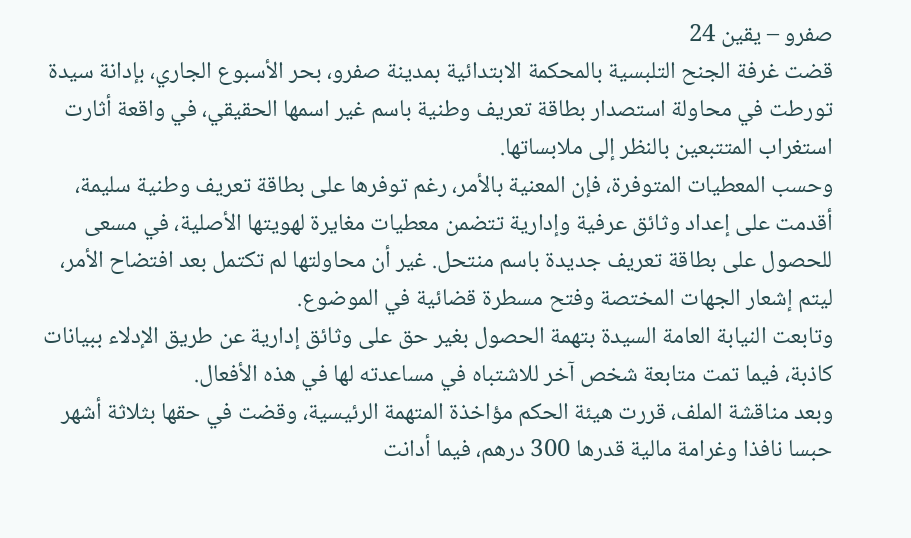صفرو – يقين 24
قضت غرفة الجنح التلبسية بالمحكمة الابتدائية بمدينة صفرو، بحر الأسبوع الجاري، بإدانة سيدة تورطت في محاولة استصدار بطاقة تعريف وطنية باسم غير اسمها الحقيقي، في واقعة أثارت استغراب المتتبعين بالنظر إلى ملابساتها.
وحسب المعطيات المتوفرة، فإن المعنية بالأمر، رغم توفرها على بطاقة تعريف وطنية سليمة، أقدمت على إعداد وثائق عرفية وإدارية تتضمن معطيات مغايرة لهويتها الأصلية، في مسعى للحصول على بطاقة تعريف جديدة باسم منتحل. غير أن محاولتها لم تكتمل بعد افتضاح الأمر، ليتم إشعار الجهات المختصة وفتح مسطرة قضائية في الموضوع.
وتابعت النيابة العامة السيدة بتهمة الحصول بغير حق على وثائق إدارية عن طريق الإدلاء ببيانات كاذبة، فيما تمت متابعة شخص آخر للاشتباه في مساعدته لها في هذه الأفعال.
وبعد مناقشة الملف، قررت هيئة الحكم مؤاخذة المتهمة الرئيسية، وقضت في حقها بثلاثة أشهر حبسا نافذا وغرامة مالية قدرها 300 درهم، فيما أدانت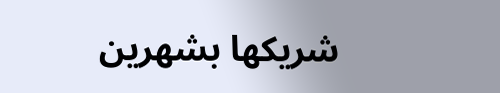شريكها بشهرين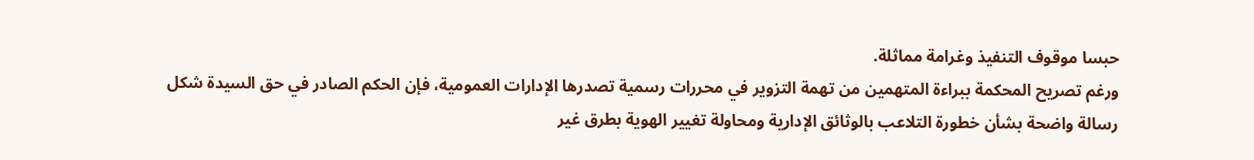حبسا موقوف التنفيذ وغرامة مماثلة.
ورغم تصريح المحكمة ببراءة المتهمين من تهمة التزوير في محررات رسمية تصدرها الإدارات العمومية، فإن الحكم الصادر في حق السيدة شكل رسالة واضحة بشأن خطورة التلاعب بالوثائق الإدارية ومحاولة تغيير الهوية بطرق غير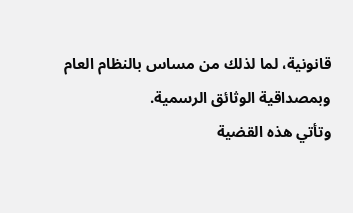قانونية، لما لذلك من مساس بالنظام العام وبمصداقية الوثائق الرسمية.
وتأتي هذه القضية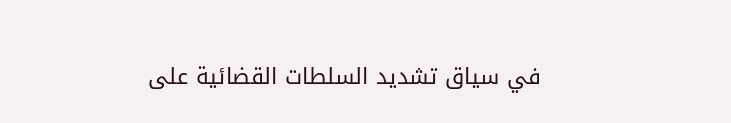في سياق تشديد السلطات القضائية على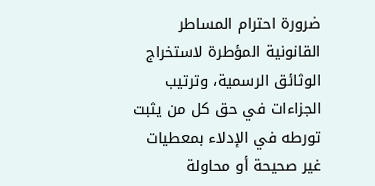ضرورة احترام المساطر القانونية المؤطرة لاستخراج الوثائق الرسمية، وترتيب الجزاءات في حق كل من يثبت تورطه في الإدلاء بمعطيات غير صحيحة أو محاولة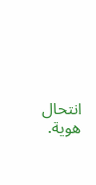انتحال هوية.